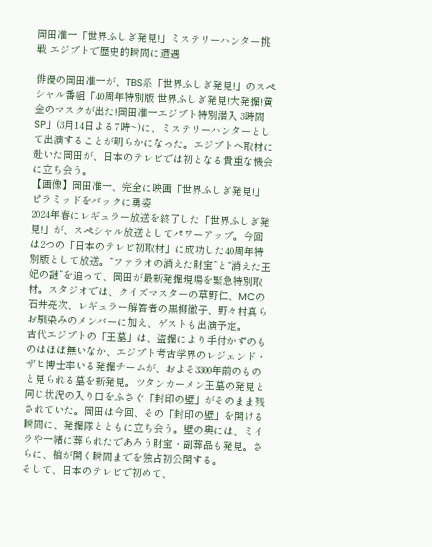岡田准一「世界ふしぎ発見!」ミステリーハンター挑戦 エジプトで歴史的瞬間に遭遇

俳優の岡田准一が、TBS系「世界ふしぎ発見!」のスペシャル番組「40周年特別版 世界ふしぎ発見!大発掘!黄金のマスクが出た!岡田准一エジプト特別潜入 3時間SP」(3月14日よる7時~)に、ミステリーハンターとして出演することが明らかになった。エジプトへ取材に赴いた岡田が、日本のテレビでは初となる貴重な機会に立ち会う。
【画像】岡田准一、完全に映画「世界ふしぎ発見!」ピラミッドをバックに勇姿
2024年春にレギュラー放送を終了した「世界ふしぎ発見!」が、スペシャル放送としてパワーアップ。今回は2つの「日本のテレビ初取材」に成功した40周年特別版として放送。“ファラオの消えた財宝”と“消えた王妃の謎”を追って、岡田が最新発掘現場を緊急特別取材。スタジオでは、クイズマスターの草野仁、MCの石井亮次、レギュラー解答者の黒柳徹子、野々村真らお馴染みのメンバーに加え、ゲストも出演予定。
古代エジプトの「王墓」は、盗掘により手付かずのものはほぼ無いなか、エジプト考古学界のレジェンド・ザヒ博士率いる発掘チームが、およそ3300年前のものと見られる墓を新発見。ツタンカーメン王墓の発見と同じ状況の入り口をふさぐ「封印の壁」がそのまま残されていた。岡田は今回、その「封印の壁」を開ける瞬間に、発掘隊とともに立ち会う。壁の奥には、ミイラや一緒に葬られたであろう財宝・副葬品も発見。さらに、棺が開く瞬間までを独占初公開する。
そして、日本のテレビで初めて、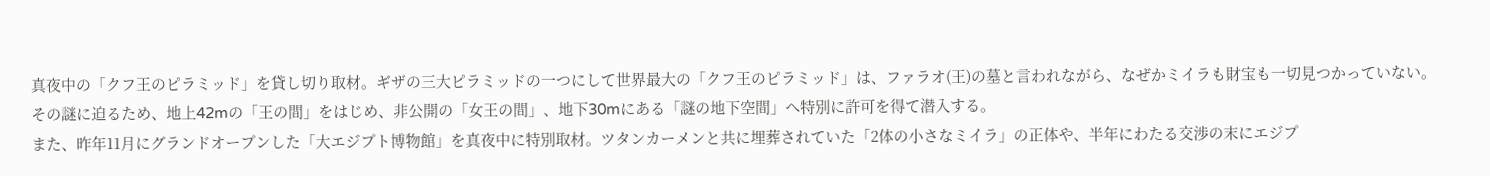真夜中の「クフ王のピラミッド」を貸し切り取材。ギザの三大ピラミッドの一つにして世界最大の「クフ王のピラミッド」は、ファラオ(王)の墓と言われながら、なぜかミイラも財宝も一切見つかっていない。その謎に迫るため、地上42mの「王の間」をはじめ、非公開の「女王の間」、地下30mにある「謎の地下空間」へ特別に許可を得て潜入する。
また、昨年11月にグランドオープンした「大エジプト博物館」を真夜中に特別取材。ツタンカーメンと共に埋葬されていた「2体の小さなミイラ」の正体や、半年にわたる交渉の末にエジプ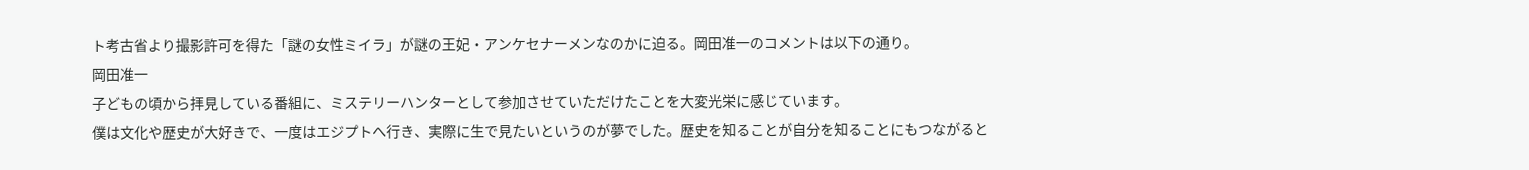ト考古省より撮影許可を得た「謎の女性ミイラ」が謎の王妃・アンケセナーメンなのかに迫る。岡田准一のコメントは以下の通り。
岡田准一
子どもの頃から拝見している番組に、ミステリーハンターとして参加させていただけたことを大変光栄に感じています。
僕は文化や歴史が大好きで、一度はエジプトへ行き、実際に生で見たいというのが夢でした。歴史を知ることが自分を知ることにもつながると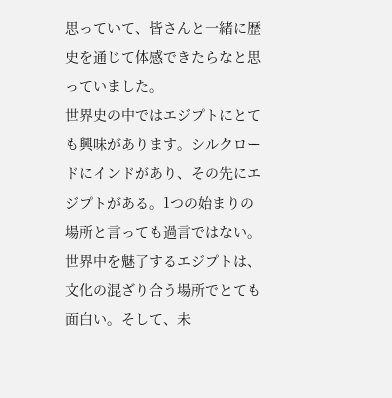思っていて、皆さんと一緒に歴史を通じて体感できたらなと思っていました。
世界史の中ではエジプトにとても興味があります。シルクロードにインドがあり、その先にエジプトがある。1つの始まりの場所と言っても過言ではない。世界中を魅了するエジプトは、文化の混ざり合う場所でとても面白い。そして、未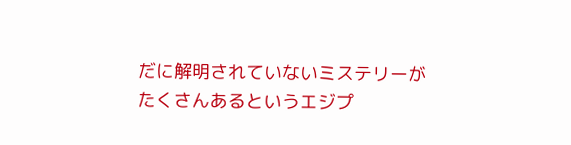だに解明されていないミステリーがたくさんあるというエジプ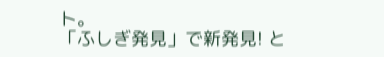ト。
「ふしぎ発見」で新発見! と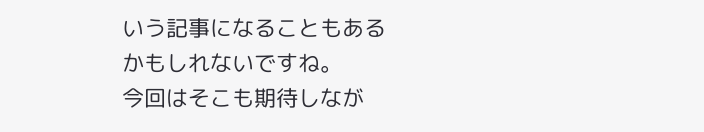いう記事になることもあるかもしれないですね。
今回はそこも期待しなが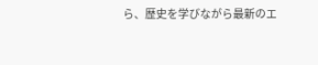ら、歴史を学びながら最新のエ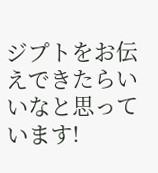ジプトをお伝えできたらいいなと思っています!